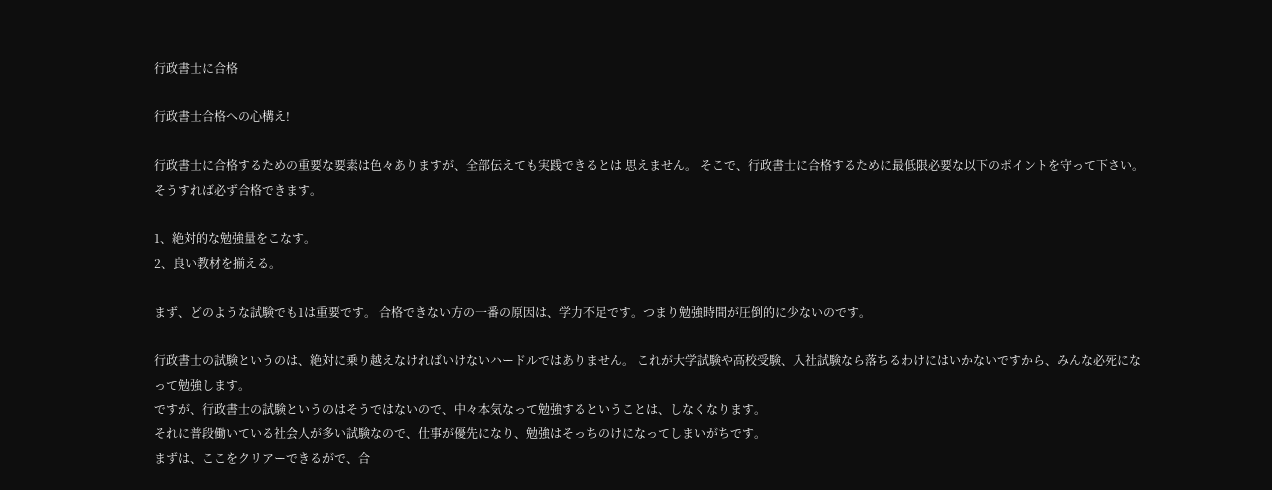行政書士に合格

行政書士合格への心構え!

行政書士に合格するための重要な要素は色々ありますが、全部伝えても実践できるとは 思えません。 そこで、行政書士に合格するために最低限必要な以下のポイントを守って下さい。 そうすれば必ず合格できます。

1、絶対的な勉強量をこなす。
2、良い教材を揃える。

まず、どのような試験でも1は重要です。 合格できない方の一番の原因は、学力不足です。つまり勉強時間が圧倒的に少ないのです。

行政書士の試験というのは、絶対に乗り越えなければいけないハードルではありません。 これが大学試験や高校受験、入社試験なら落ちるわけにはいかないですから、みんな必死になって勉強します。
ですが、行政書士の試験というのはそうではないので、中々本気なって勉強するということは、しなくなります。
それに普段働いている社会人が多い試験なので、仕事が優先になり、勉強はそっちのけになってしまいがちです。
まずは、ここをクリアーできるがで、合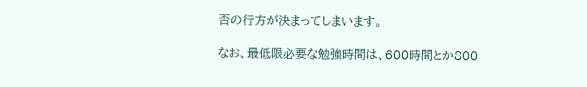否の行方が決まってしまいます。

なお、最低限必要な勉強時間は、600時間とか800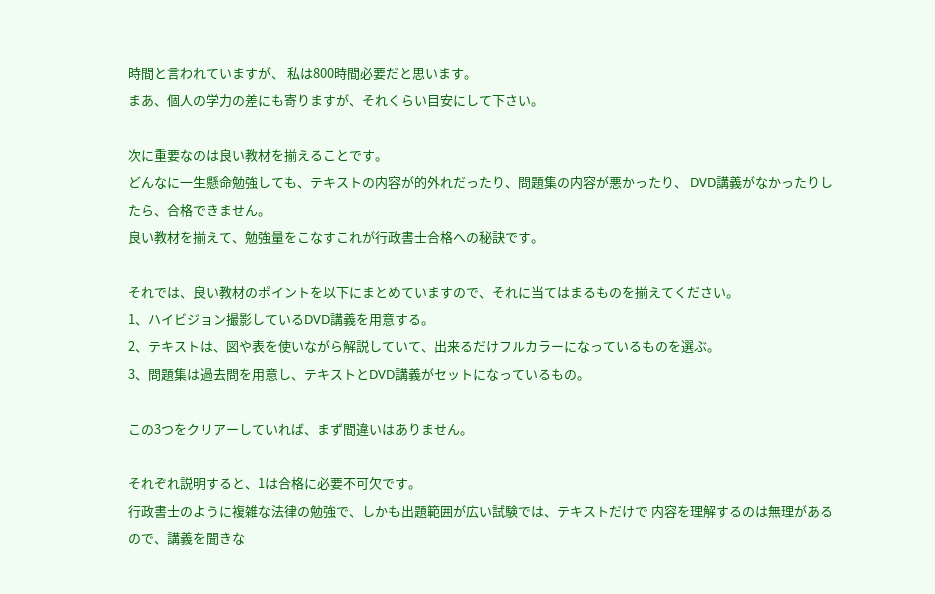時間と言われていますが、 私は800時間必要だと思います。
まあ、個人の学力の差にも寄りますが、それくらい目安にして下さい。

次に重要なのは良い教材を揃えることです。
どんなに一生懸命勉強しても、テキストの内容が的外れだったり、問題集の内容が悪かったり、 DVD講義がなかったりしたら、合格できません。
良い教材を揃えて、勉強量をこなすこれが行政書士合格への秘訣です。

それでは、良い教材のポイントを以下にまとめていますので、それに当てはまるものを揃えてください。
1、ハイビジョン撮影しているDVD講義を用意する。
2、テキストは、図や表を使いながら解説していて、出来るだけフルカラーになっているものを選ぶ。
3、問題集は過去問を用意し、テキストとDVD講義がセットになっているもの。

この3つをクリアーしていれば、まず間違いはありません。

それぞれ説明すると、1は合格に必要不可欠です。
行政書士のように複雑な法律の勉強で、しかも出題範囲が広い試験では、テキストだけで 内容を理解するのは無理があるので、講義を聞きな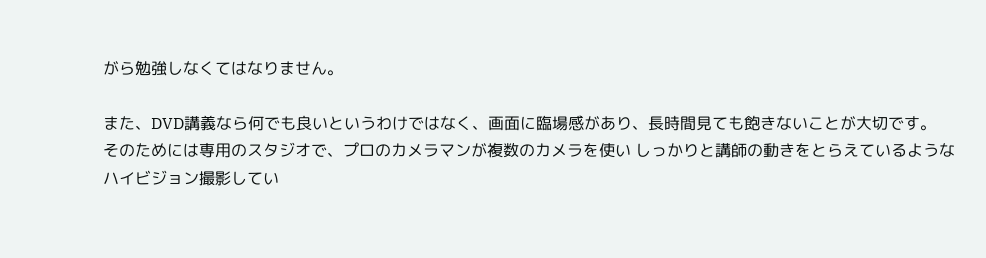がら勉強しなくてはなりません。

また、DVD講義なら何でも良いというわけではなく、画面に臨場感があり、長時間見ても飽きないことが大切です。
そのためには専用のスタジオで、プロのカメラマンが複数のカメラを使い しっかりと講師の動きをとらえているようなハイビジョン撮影してい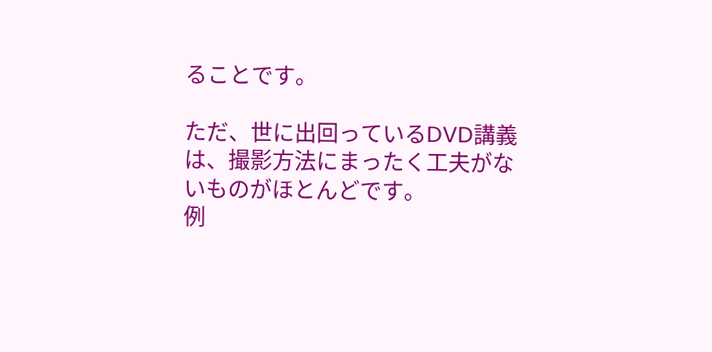ることです。

ただ、世に出回っているDVD講義は、撮影方法にまったく工夫がないものがほとんどです。
例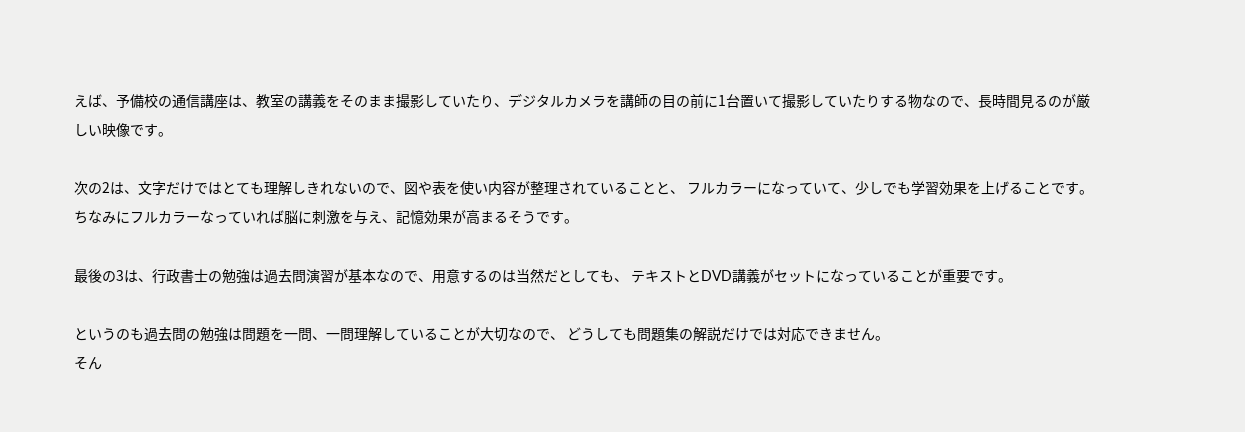えば、予備校の通信講座は、教室の講義をそのまま撮影していたり、デジタルカメラを講師の目の前に1台置いて撮影していたりする物なので、長時間見るのが厳しい映像です。

次の2は、文字だけではとても理解しきれないので、図や表を使い内容が整理されていることと、 フルカラーになっていて、少しでも学習効果を上げることです。
ちなみにフルカラーなっていれば脳に刺激を与え、記憶効果が高まるそうです。

最後の3は、行政書士の勉強は過去問演習が基本なので、用意するのは当然だとしても、 テキストとDVD講義がセットになっていることが重要です。

というのも過去問の勉強は問題を一問、一問理解していることが大切なので、 どうしても問題集の解説だけでは対応できません。
そん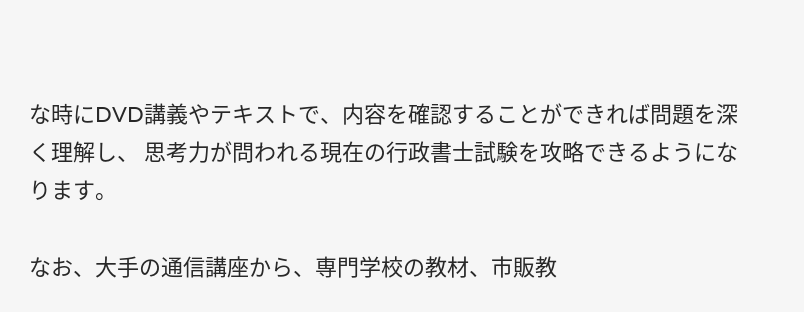な時にDVD講義やテキストで、内容を確認することができれば問題を深く理解し、 思考力が問われる現在の行政書士試験を攻略できるようになります。

なお、大手の通信講座から、専門学校の教材、市販教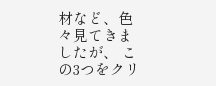材など、色々見てきましたが、 この3つをクリ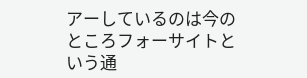アーしているのは今のところフォーサイトという通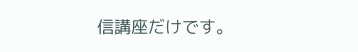信講座だけです。